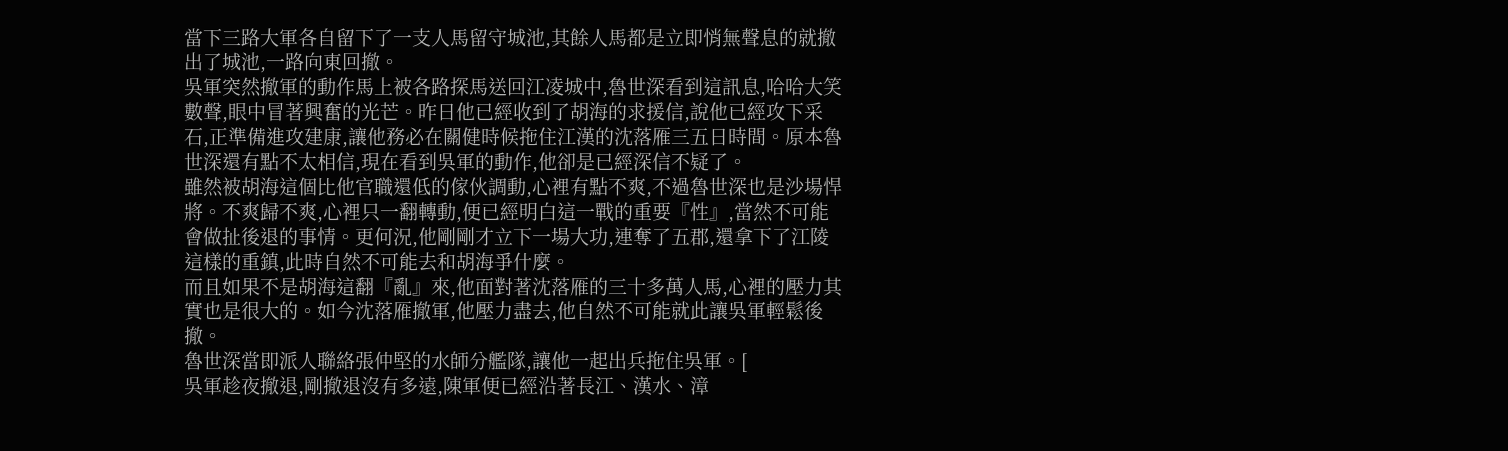當下三路大軍各自留下了一支人馬留守城池,其餘人馬都是立即悄無聲息的就撤出了城池,一路向東回撤。
吳軍突然撤軍的動作馬上被各路探馬送回江凌城中,魯世深看到這訊息,哈哈大笑數聲,眼中冒著興奮的光芒。昨日他已經收到了胡海的求援信,說他已經攻下采石,正準備進攻建康,讓他務必在關健時候拖住江漢的沈落雁三五日時間。原本魯世深還有點不太相信,現在看到吳軍的動作,他卻是已經深信不疑了。
雖然被胡海這個比他官職還低的傢伙調動,心裡有點不爽,不過魯世深也是沙場悍將。不爽歸不爽,心裡只一翻轉動,便已經明白這一戰的重要『性』,當然不可能會做扯後退的事情。更何況,他剛剛才立下一場大功,連奪了五郡,還拿下了江陵這樣的重鎮,此時自然不可能去和胡海爭什麼。
而且如果不是胡海這翻『亂』來,他面對著沈落雁的三十多萬人馬,心裡的壓力其實也是很大的。如今沈落雁撤軍,他壓力盡去,他自然不可能就此讓吳軍輕鬆後撤。
魯世深當即派人聯絡張仲堅的水師分艦隊,讓他一起出兵拖住吳軍。[
吳軍趁夜撤退,剛撤退沒有多遠,陳軍便已經沿著長江、漢水、漳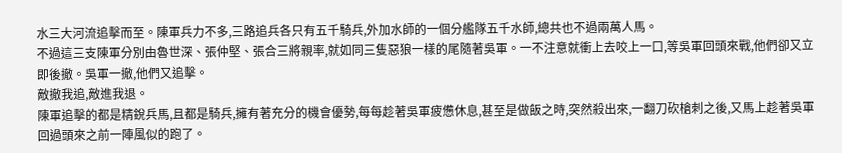水三大河流追擊而至。陳軍兵力不多,三路追兵各只有五千騎兵,外加水師的一個分艦隊五千水師,總共也不過兩萬人馬。
不過這三支陳軍分別由魯世深、張仲堅、張合三將親率,就如同三隻惡狼一樣的尾隨著吳軍。一不注意就衝上去咬上一口,等吳軍回頭來戰,他們卻又立即後撤。吳軍一撤,他們又追擊。
敵撤我追,敵進我退。
陳軍追擊的都是精銳兵馬,且都是騎兵,擁有著充分的機會優勢,每每趁著吳軍疲憊休息,甚至是做飯之時,突然殺出來,一翻刀砍槍刺之後,又馬上趁著吳軍回過頭來之前一陣風似的跑了。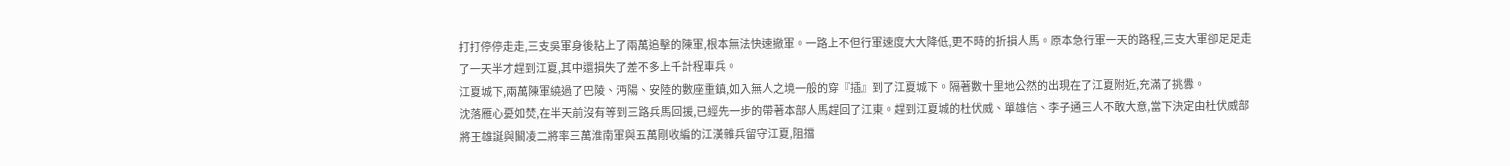打打停停走走,三支吳軍身後粘上了兩萬追擊的陳軍,根本無法快速撤軍。一路上不但行軍速度大大降低,更不時的折損人馬。原本急行軍一天的路程,三支大軍卻足足走了一天半才趕到江夏,其中還損失了差不多上千計程車兵。
江夏城下,兩萬陳軍繞過了巴陵、沔陽、安陸的數座重鎮,如入無人之境一般的穿『插』到了江夏城下。隔著數十里地公然的出現在了江夏附近,充滿了挑釁。
沈落雁心憂如焚,在半天前沒有等到三路兵馬回援,已經先一步的帶著本部人馬趕回了江東。趕到江夏城的杜伏威、單雄信、李子通三人不敢大意,當下決定由杜伏威部將王雄誕與闞凌二將率三萬淮南軍與五萬剛收編的江漢雜兵留守江夏,阻擋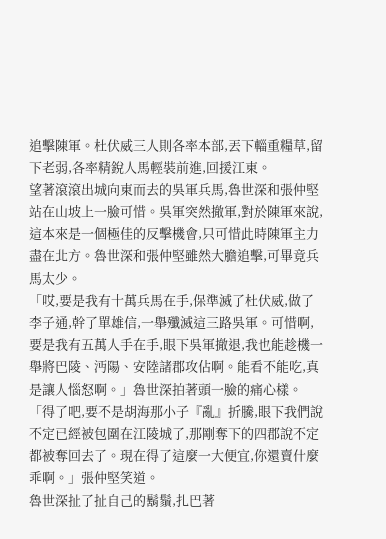追擊陳軍。杜伏威三人則各率本部,丟下輜重糧草,留下老弱,各率精銳人馬輕裝前進,回援江東。
望著滾滾出城向東而去的吳軍兵馬,魯世深和張仲堅站在山坡上一臉可惜。吳軍突然撤軍,對於陳軍來說,這本來是一個極佳的反擊機會,只可惜此時陳軍主力盡在北方。魯世深和張仲堅雖然大膽追擊,可畢竟兵馬太少。
「哎,要是我有十萬兵馬在手,保準滅了杜伏威,做了李子通,幹了單雄信,一舉殲滅這三路吳軍。可惜啊,要是我有五萬人手在手,眼下吳軍撤退,我也能趁機一舉將巴陵、沔陽、安陸諸郡攻佔啊。能看不能吃,真是讓人惱怒啊。」魯世深拍著頭一臉的痛心樣。
「得了吧,要不是胡海那小子『亂』折騰,眼下我們說不定已經被包圍在江陵城了,那剛奪下的四郡說不定都被奪回去了。現在得了這麼一大便宜,你還賣什麼乖啊。」張仲堅笑道。
魯世深扯了扯自己的鬍鬚,扎巴著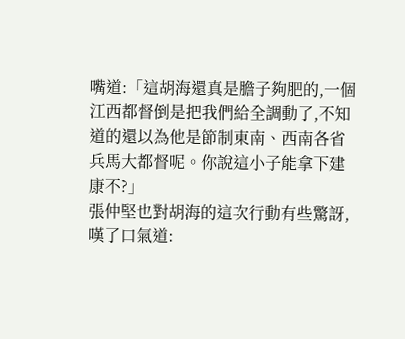嘴道:「這胡海還真是膽子夠肥的,一個江西都督倒是把我們給全調動了,不知道的還以為他是節制東南、西南各省兵馬大都督呢。你說這小子能拿下建康不?」
張仲堅也對胡海的這次行動有些驚訝,嘆了口氣道: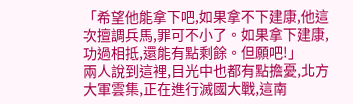「希望他能拿下吧,如果拿不下建康,他這次擅調兵馬,罪可不小了。如果拿下建康,功過相抵,還能有點剩餘。但願吧!」
兩人說到這裡,目光中也都有點擔憂,北方大軍雲集,正在進行滅國大戰,這南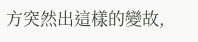方突然出這樣的變故,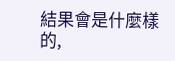結果會是什麼樣的,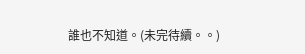誰也不知道。(未完待續。。)